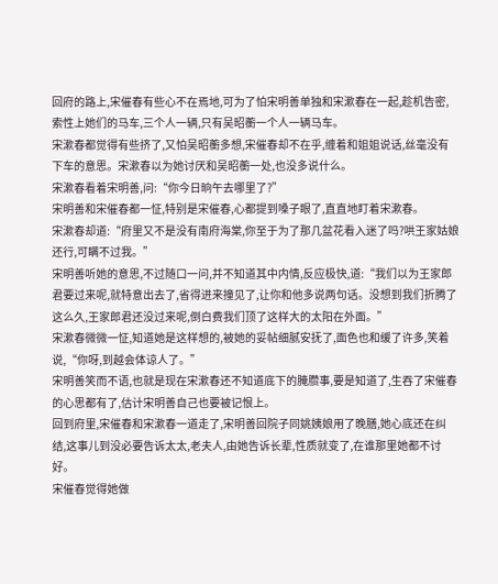回府的路上,宋催春有些心不在焉地,可为了怕宋明善单独和宋漱春在一起,趁机告密,索性上她们的马车,三个人一辆,只有吴昭蘅一个人一辆马车。
宋漱春都觉得有些挤了,又怕吴昭蘅多想,宋催春却不在乎,缠着和姐姐说话,丝毫没有下车的意思。宋漱春以为她讨厌和吴昭蘅一处,也没多说什么。
宋漱春看着宋明善,问:“你今日晌午去哪里了?”
宋明善和宋催春都一怔,特别是宋催春,心都提到嗓子眼了,直直地盯着宋漱春。
宋漱春却道:“府里又不是没有南府海棠,你至于为了那几盆花看入迷了吗?哄王家姑娘还行,可瞒不过我。”
宋明善听她的意思,不过随口一问,并不知道其中内情,反应极快,道:“我们以为王家郎君要过来呢,就特意出去了,省得进来撞见了,让你和他多说两句话。没想到我们折腾了这么久,王家郎君还没过来呢,倒白费我们顶了这样大的太阳在外面。”
宋漱春微微一怔,知道她是这样想的,被她的妥帖细腻安抚了,面色也和缓了许多,笑着说,“你呀,到越会体谅人了。”
宋明善笑而不语,也就是现在宋漱春还不知道底下的腌臜事,要是知道了,生吞了宋催春的心思都有了,估计宋明善自己也要被记恨上。
回到府里,宋催春和宋漱春一道走了,宋明善回院子同姚姨娘用了晚膳,她心底还在纠结,这事儿到没必要告诉太太,老夫人,由她告诉长辈,性质就变了,在谁那里她都不讨好。
宋催春觉得她做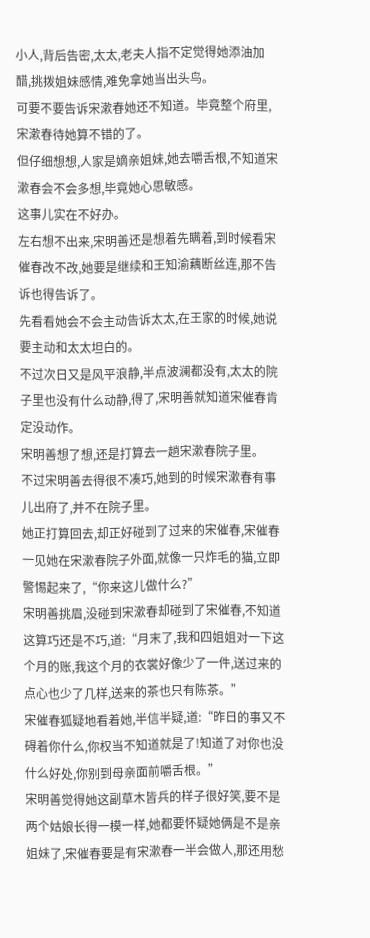小人,背后告密,太太,老夫人指不定觉得她添油加醋,挑拨姐妹感情,难免拿她当出头鸟。
可要不要告诉宋漱春她还不知道。毕竟整个府里,宋漱春待她算不错的了。
但仔细想想,人家是嫡亲姐妹,她去嚼舌根,不知道宋漱春会不会多想,毕竟她心思敏感。
这事儿实在不好办。
左右想不出来,宋明善还是想着先瞒着,到时候看宋催春改不改,她要是继续和王知渝藕断丝连,那不告诉也得告诉了。
先看看她会不会主动告诉太太,在王家的时候,她说要主动和太太坦白的。
不过次日又是风平浪静,半点波澜都没有,太太的院子里也没有什么动静,得了,宋明善就知道宋催春肯定没动作。
宋明善想了想,还是打算去一趟宋漱春院子里。
不过宋明善去得很不凑巧,她到的时候宋漱春有事儿出府了,并不在院子里。
她正打算回去,却正好碰到了过来的宋催春,宋催春一见她在宋漱春院子外面,就像一只炸毛的猫,立即警惕起来了,“你来这儿做什么?”
宋明善挑眉,没碰到宋漱春却碰到了宋催春,不知道这算巧还是不巧,道:“月末了,我和四姐姐对一下这个月的账,我这个月的衣裳好像少了一件,送过来的点心也少了几样,送来的茶也只有陈茶。”
宋催春狐疑地看着她,半信半疑,道:“昨日的事又不碍着你什么,你权当不知道就是了!知道了对你也没什么好处,你别到母亲面前嚼舌根。”
宋明善觉得她这副草木皆兵的样子很好笑,要不是两个姑娘长得一模一样,她都要怀疑她俩是不是亲姐妹了,宋催春要是有宋漱春一半会做人,那还用愁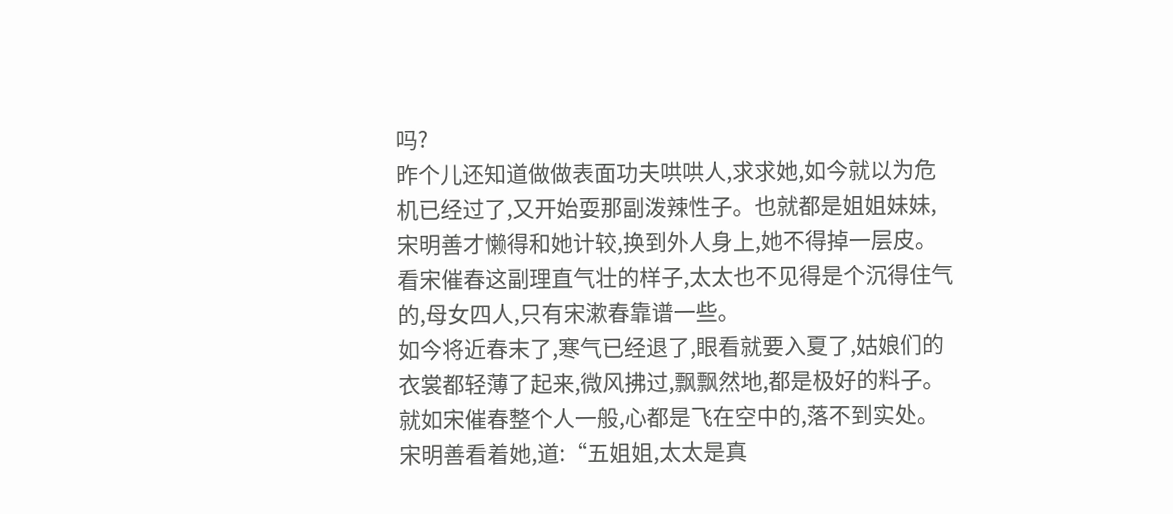吗?
昨个儿还知道做做表面功夫哄哄人,求求她,如今就以为危机已经过了,又开始耍那副泼辣性子。也就都是姐姐妹妹,宋明善才懒得和她计较,换到外人身上,她不得掉一层皮。
看宋催春这副理直气壮的样子,太太也不见得是个沉得住气的,母女四人,只有宋漱春靠谱一些。
如今将近春末了,寒气已经退了,眼看就要入夏了,姑娘们的衣裳都轻薄了起来,微风拂过,飘飘然地,都是极好的料子。
就如宋催春整个人一般,心都是飞在空中的,落不到实处。
宋明善看着她,道:“五姐姐,太太是真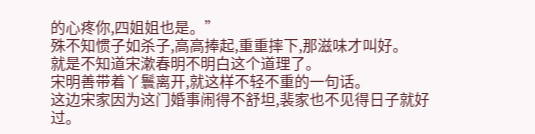的心疼你,四姐姐也是。”
殊不知惯子如杀子,高高捧起,重重摔下,那滋味才叫好。
就是不知道宋漱春明不明白这个道理了。
宋明善带着丫鬟离开,就这样不轻不重的一句话。
这边宋家因为这门婚事闹得不舒坦,裴家也不见得日子就好过。